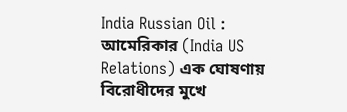India Russian Oil : আমেরিকার (India US Relations) এক ঘোষণায় বিরোধীদের মুখে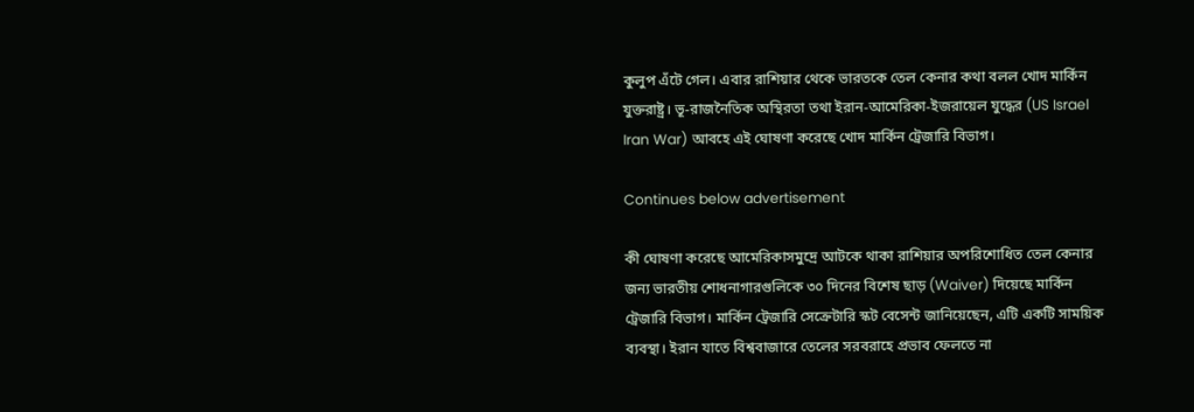কুলুপ এঁটে গেল। এবার রাশিয়ার থেকে ভারতকে তেল কেনার কথা বলল খোদ মার্কিন যুক্তরাষ্ট্র। ভূ-রাজনৈতিক অস্থিরতা তথা ইরান-আমেরিকা-ইজরায়েল যুদ্ধের (US Israel Iran War) আবহে এই ঘোষণা করেছে খোদ মার্কিন ট্রেজারি বিভাগ।

Continues below advertisement

কী ঘোষণা করেছে আমেরিকাসমুদ্রে আটকে থাকা রাশিয়ার অপরিশোধিত তেল কেনার জন্য ভারতীয় শোধনাগারগুলিকে ৩০ দিনের বিশেষ ছাড় (Waiver) দিয়েছে মার্কিন ট্রেজারি বিভাগ। মার্কিন ট্রেজারি সেক্রেটারি স্কট বেসেন্ট জানিয়েছেন, এটি একটি সাময়িক ব্যবস্থা। ইরান যাতে বিশ্ববাজারে তেলের সরবরাহে প্রভাব ফেলতে না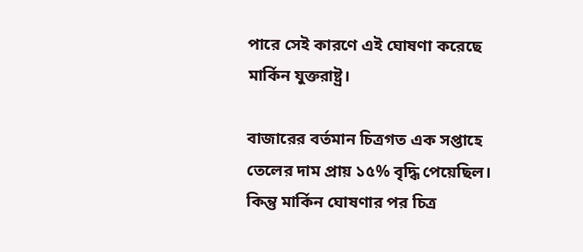পারে সেই কারণে এই ঘোষণা করেছে মার্কিন যুক্তরাষ্ট্র।

বাজারের বর্তমান চিত্রগত এক সপ্তাহে তেলের দাম প্রায় ১৫% বৃদ্ধি পেয়েছিল। কিন্তু মার্কিন ঘোষণার পর চিত্র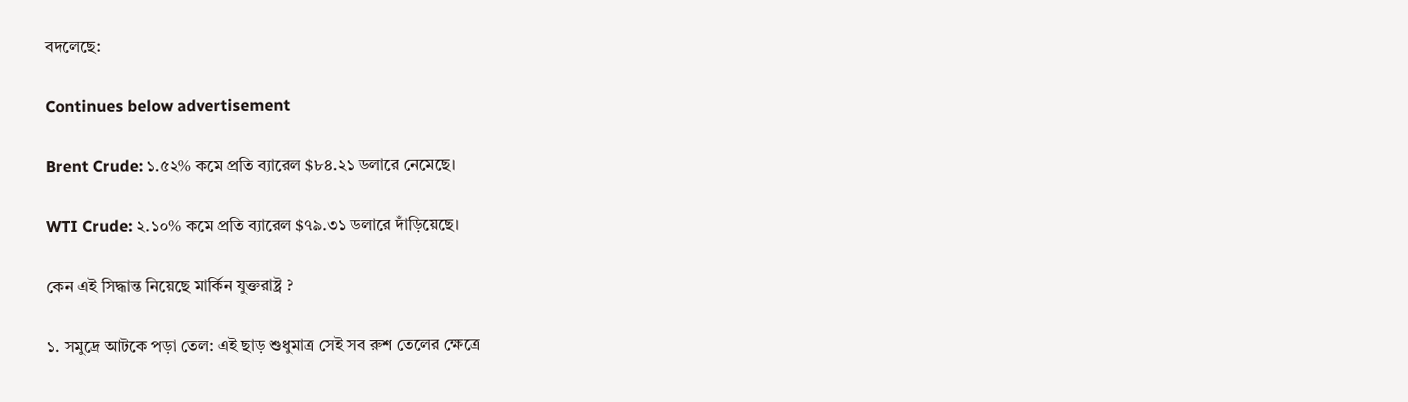বদলেছে:

Continues below advertisement

Brent Crude: ১.৫২% কমে প্রতি ব্যারেল $৮৪.২১ ডলারে নেমেছে।

WTI Crude: ২.১০% কমে প্রতি ব্যারেল $৭৯.৩১ ডলারে দাঁড়িয়েছে।

কেন এই সিদ্ধান্ত নিয়েছে মার্কিন যুক্তরাষ্ট্র ?

১. সমুদ্রে আটকে পড়া তেল: এই ছাড় শুধুমাত্র সেই সব রুশ তেলের ক্ষেত্রে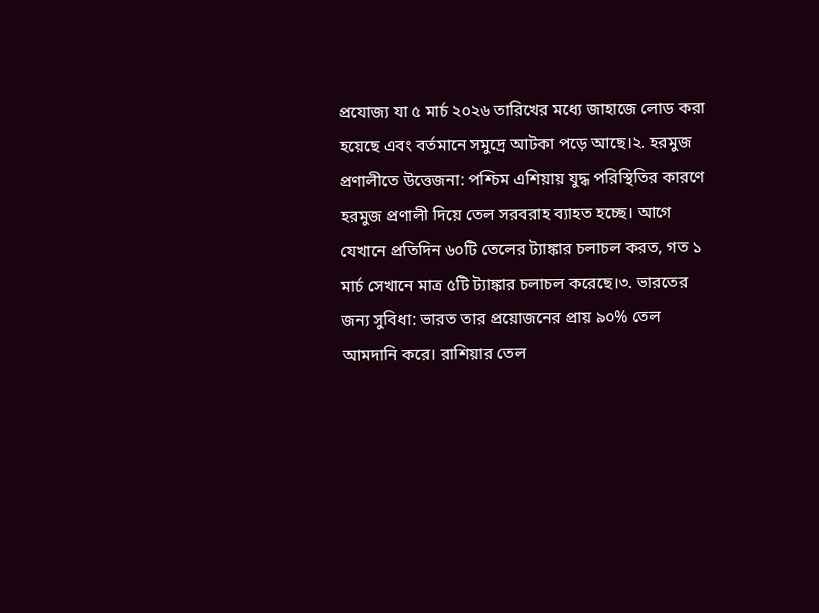প্রযোজ্য যা ৫ মার্চ ২০২৬ তারিখের মধ্যে জাহাজে লোড করা হয়েছে এবং বর্তমানে সমুদ্রে আটকা পড়ে আছে।২. হরমুজ প্রণালীতে উত্তেজনা: পশ্চিম এশিয়ায় যুদ্ধ পরিস্থিতির কারণে হরমুজ প্রণালী দিয়ে তেল সরবরাহ ব্যাহত হচ্ছে। আগে যেখানে প্রতিদিন ৬০টি তেলের ট্যাঙ্কার চলাচল করত, গত ১ মার্চ সেখানে মাত্র ৫টি ট্যাঙ্কার চলাচল করেছে।৩. ভারতের জন্য সুবিধা: ভারত তার প্রয়োজনের প্রায় ৯০% তেল আমদানি করে। রাশিয়ার তেল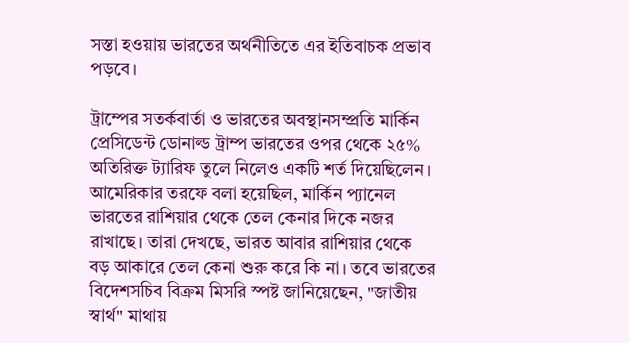সস্তা হওয়ায় ভারতের অর্থনীতিতে এর ইতিবাচক প্রভাব পড়বে।

ট্রাম্পের সতর্কবার্তা ও ভারতের অবস্থানসম্প্রতি মার্কিন প্রেসিডেন্ট ডোনাল্ড ট্রাম্প ভারতের ওপর থেকে ২৫% অতিরিক্ত ট্যারিফ তুলে নিলেও একটি শর্ত দিয়েছিলেন। আমেরিকার তরফে বলা হয়েছিল, মার্কিন প্যানেল ভারতের রাশিয়ার থেকে তেল কেনার দিকে নজর রাখাছে। তারা দেখছে, ভারত আবার রাশিয়ার থেকে বড় আকারে তেল কেনা শুরু করে কি না। তবে ভারতের বিদেশসচিব বিক্রম মিসরি স্পষ্ট জানিয়েছেন, "জাতীয় স্বার্থ" মাথায়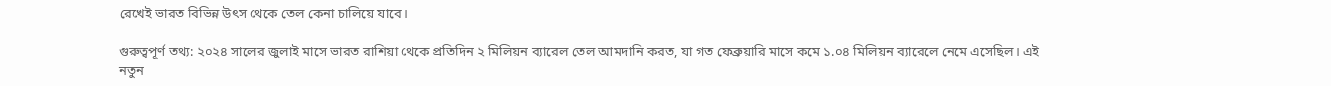রেখেই ভারত বিভিন্ন উৎস থেকে তেল কেনা চালিয়ে যাবে।

গুরুত্বপূর্ণ তথ্য: ২০২৪ সালের জুলাই মাসে ভারত রাশিয়া থেকে প্রতিদিন ২ মিলিয়ন ব্যারেল তেল আমদানি করত, যা গত ফেব্রুয়ারি মাসে কমে ১.০৪ মিলিয়ন ব্যারেলে নেমে এসেছিল। এই নতুন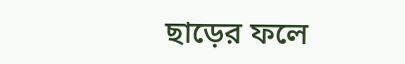ছাড়ের ফলে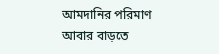আমদানির পরিমাণ আবার বাড়তে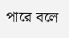পারে বলে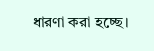ধারণা করা হচ্ছে।